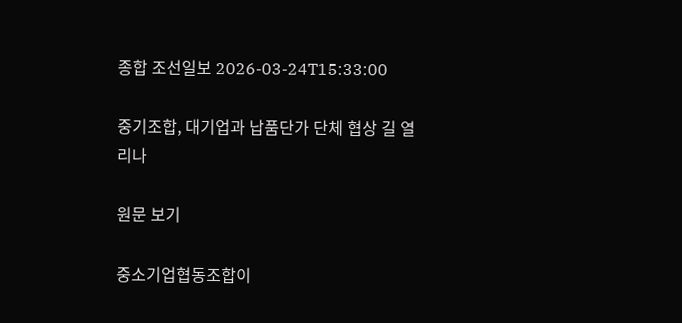종합 조선일보 2026-03-24T15:33:00

중기조합, 대기업과 납품단가 단체 협상 길 열리나

원문 보기

중소기업협동조합이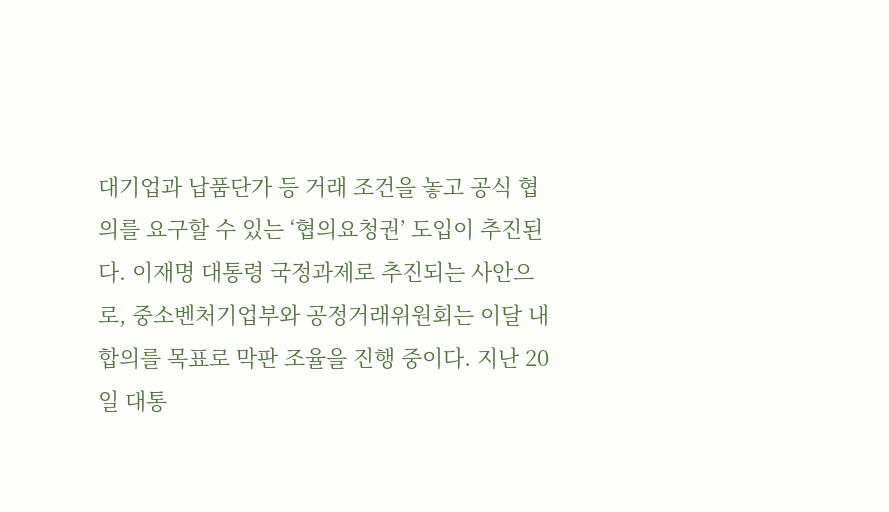대기업과 납품단가 등 거래 조건을 놓고 공식 협의를 요구할 수 있는 ‘협의요청권’ 도입이 추진된다. 이재명 대통령 국정과제로 추진되는 사안으로, 중소벤처기업부와 공정거래위원회는 이달 내 합의를 목표로 막판 조율을 진행 중이다. 지난 20일 대통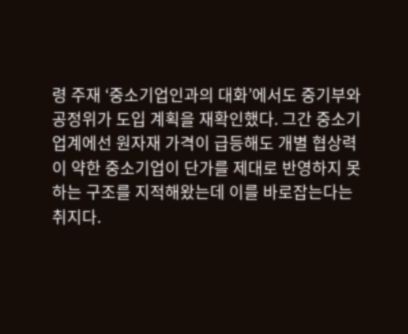령 주재 ‘중소기업인과의 대화’에서도 중기부와 공정위가 도입 계획을 재확인했다. 그간 중소기업계에선 원자재 가격이 급등해도 개별 협상력이 약한 중소기업이 단가를 제대로 반영하지 못하는 구조를 지적해왔는데 이를 바로잡는다는 취지다.